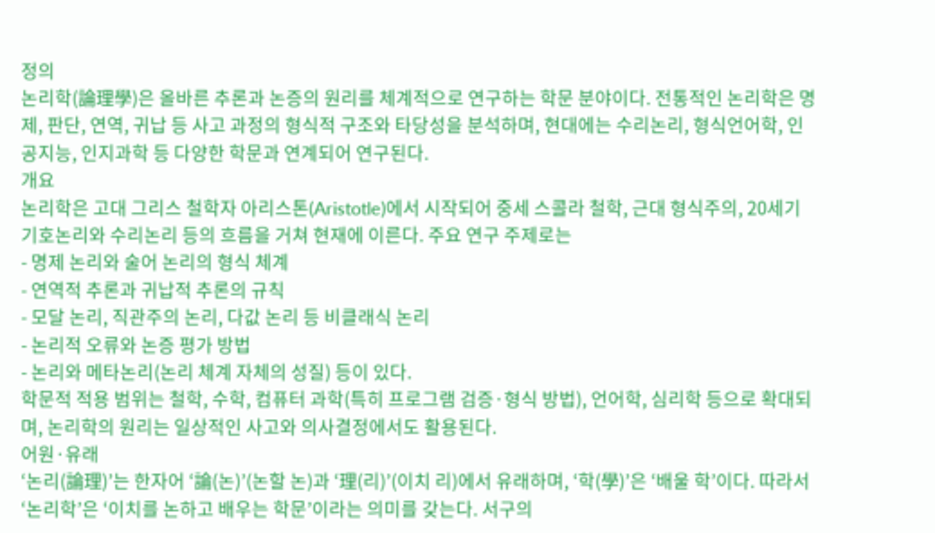정의
논리학(論理學)은 올바른 추론과 논증의 원리를 체계적으로 연구하는 학문 분야이다. 전통적인 논리학은 명제, 판단, 연역, 귀납 등 사고 과정의 형식적 구조와 타당성을 분석하며, 현대에는 수리논리, 형식언어학, 인공지능, 인지과학 등 다양한 학문과 연계되어 연구된다.
개요
논리학은 고대 그리스 철학자 아리스톤(Aristotle)에서 시작되어 중세 스콜라 철학, 근대 형식주의, 20세기 기호논리와 수리논리 등의 흐름을 거쳐 현재에 이른다. 주요 연구 주제로는
- 명제 논리와 술어 논리의 형식 체계
- 연역적 추론과 귀납적 추론의 규칙
- 모달 논리, 직관주의 논리, 다값 논리 등 비클래식 논리
- 논리적 오류와 논증 평가 방법
- 논리와 메타논리(논리 체계 자체의 성질) 등이 있다.
학문적 적용 범위는 철학, 수학, 컴퓨터 과학(특히 프로그램 검증·형식 방법), 언어학, 심리학 등으로 확대되며, 논리학의 원리는 일상적인 사고와 의사결정에서도 활용된다.
어원·유래
‘논리(論理)’는 한자어 ‘論(논)’(논할 논)과 ‘理(리)’(이치 리)에서 유래하며, ‘학(學)’은 ‘배울 학’이다. 따라서 ‘논리학’은 ‘이치를 논하고 배우는 학문’이라는 의미를 갖는다. 서구의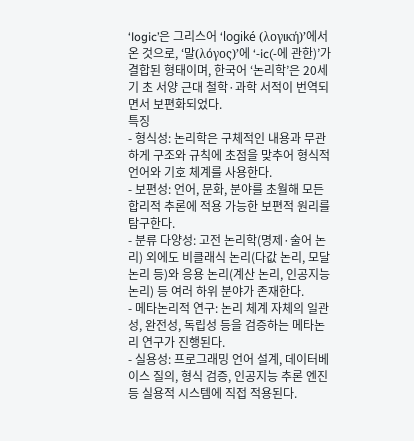‘logic’은 그리스어 ‘logiké (λογική)’에서 온 것으로, ‘말(λόγος)’에 ‘‑ic(‑에 관한)’가 결합된 형태이며, 한국어 ‘논리학’은 20세기 초 서양 근대 철학·과학 서적이 번역되면서 보편화되었다.
특징
- 형식성: 논리학은 구체적인 내용과 무관하게 구조와 규칙에 초점을 맞추어 형식적 언어와 기호 체계를 사용한다.
- 보편성: 언어, 문화, 분야를 초월해 모든 합리적 추론에 적용 가능한 보편적 원리를 탐구한다.
- 분류 다양성: 고전 논리학(명제·술어 논리) 외에도 비클래식 논리(다값 논리, 모달 논리 등)와 응용 논리(계산 논리, 인공지능 논리) 등 여러 하위 분야가 존재한다.
- 메타논리적 연구: 논리 체계 자체의 일관성, 완전성, 독립성 등을 검증하는 메타논리 연구가 진행된다.
- 실용성: 프로그래밍 언어 설계, 데이터베이스 질의, 형식 검증, 인공지능 추론 엔진 등 실용적 시스템에 직접 적용된다.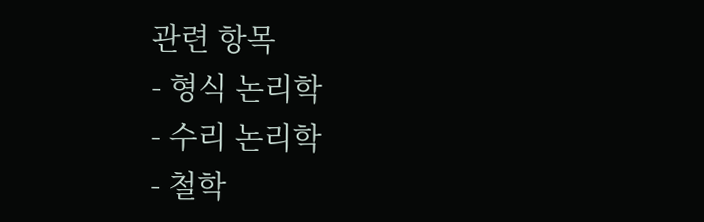관련 항목
- 형식 논리학
- 수리 논리학
- 철학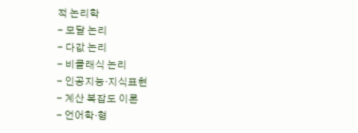적 논리학
- 모달 논리
- 다값 논리
- 비클래식 논리
- 인공지능·지식표현
- 계산 복잡도 이론
- 언어학·형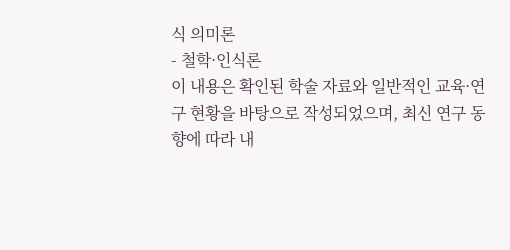식 의미론
- 철학·인식론
이 내용은 확인된 학술 자료와 일반적인 교육·연구 현황을 바탕으로 작성되었으며, 최신 연구 동향에 따라 내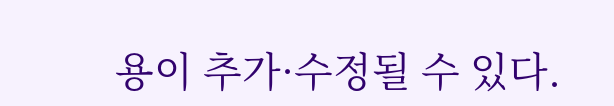용이 추가·수정될 수 있다.